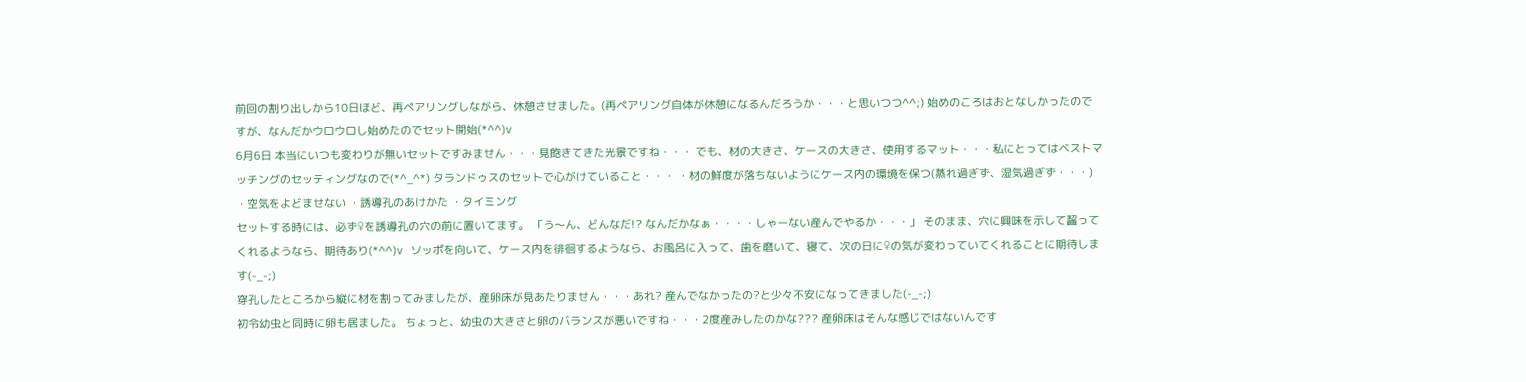前回の割り出しから10日ほど、再ペアリングしながら、休憩させました。(再ペアリング自体が休憩になるんだろうか・・・と思いつつ^^;) 始めのころはおとなしかったのですが、なんだかウロウロし始めたのでセット開始(*^^)v
6月6日 本当にいつも変わりが無いセットですみません・・・見飽きてきた光景ですね・・・ でも、材の大きさ、ケースの大きさ、使用するマット・・・私にとってはベストマッチングのセッティングなので(*^_^*) タランドゥスのセットで心がけていること・・・ ・材の鮮度が落ちないようにケース内の環境を保つ(蒸れ過ぎず、湿気過ぎず・・・) ・空気をよどませない ・誘導孔のあけかた ・タイミング
セットする時には、必ず♀を誘導孔の穴の前に置いてます。 「う〜ん、どんなだ!? なんだかなぁ・・・・しゃーない産んでやるか・・・」 そのまま、穴に興味を示して齧ってくれるようなら、期待あり(*^^)v ソッポを向いて、ケース内を徘徊するようなら、お風呂に入って、歯を磨いて、寝て、次の日に♀の気が変わっていてくれることに期待します(-_-;)
穿孔したところから縦に材を割ってみましたが、産卵床が見あたりません・・・あれ? 産んでなかったの?と少々不安になってきました(-_-;)
初令幼虫と同時に卵も居ました。 ちょっと、幼虫の大きさと卵のバランスが悪いですね・・・2度産みしたのかな??? 産卵床はそんな感じではないんです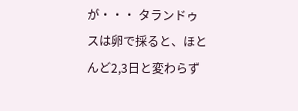が・・・ タランドゥスは卵で採ると、ほとんど2,3日と変わらず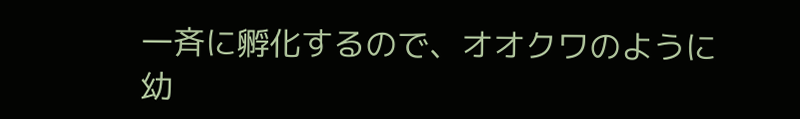一斉に孵化するので、オオクワのように幼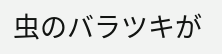虫のバラツキが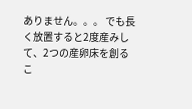ありません。。。 でも長く放置すると2度産みして、2つの産卵床を創るこ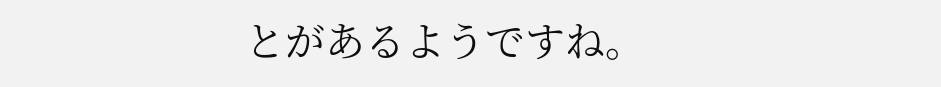とがあるようですね。